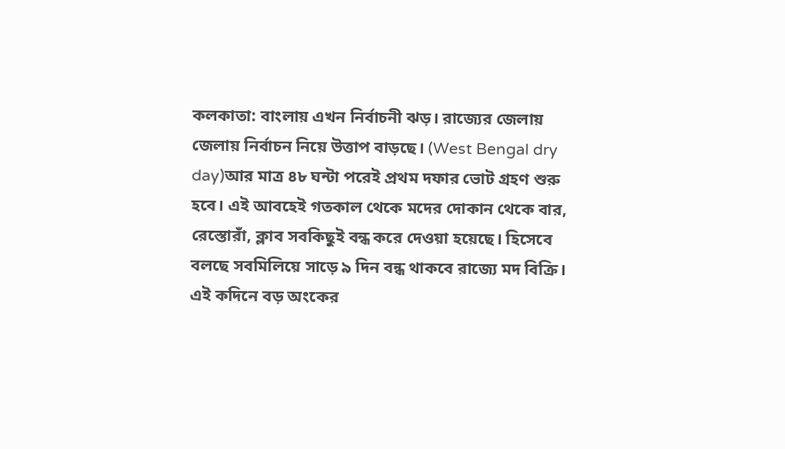কলকাতা: বাংলায় এখন নির্বাচনী ঝড়। রাজ্যের জেলায় জেলায় নির্বাচন নিয়ে উত্তাপ বাড়ছে। (West Bengal dry day)আর মাত্র ৪৮ ঘন্টা পরেই প্রথম দফার ভোট গ্রহণ শুরু হবে। এই আবহেই গতকাল থেকে মদের দোকান থেকে বার, রেস্তোরাঁ, ক্লাব সবকিছুই বন্ধ করে দেওয়া হয়েছে। হিসেবে বলছে সবমিলিয়ে সাড়ে ৯ দিন বন্ধ থাকবে রাজ্যে মদ বিক্রি। এই কদিনে বড় অংকের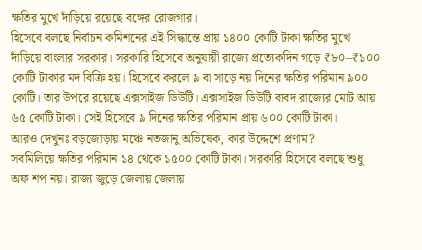ক্ষতির মুখে দাঁড়িয়ে রয়েছে বঙ্গের রোজগার।
হিসেবে বলছে নির্বাচন কমিশনের এই সিদ্ধান্তে প্রায় ১৪০০ কোটি টাকা ক্ষতির মুখে দাঁড়িয়ে বাংলার সরকার। সরকারি হিসেবে অনুযায়ী রাজ্যে প্রত্যেকদিন গড়ে ₹৮০–₹১০০ কোটি টাকার মদ বিক্রি হয়। হিসেবে করলে ৯ বা সাড়ে নয় দিনের ক্ষতির পরিমান ৯০০ কোটি। তার উপরে রয়েছে এক্সসাইজ ডিউটি। এক্সসাইজ ডিউটি বাবদ রাজ্যের মোট আয় ৬৫ কোটি টাকা। সেই হিসেবে ৯ দিনের ক্ষতির পরিমান প্রায় ৬০০ কোটি টাকা।
আরও দেখুনঃ বড়জোড়ায় মঞ্চে নতজানু অভিষেক, কার উদ্দেশে প্রণাম?
সবমিলিয়ে ক্ষতির পরিমান ১৪ থেকে ১৫০০ কোটি টাকা। সরকারি হিসেবে বলছে শুধু অফ শপ নয়। রাজ্য জুড়ে জেলায় জেলায়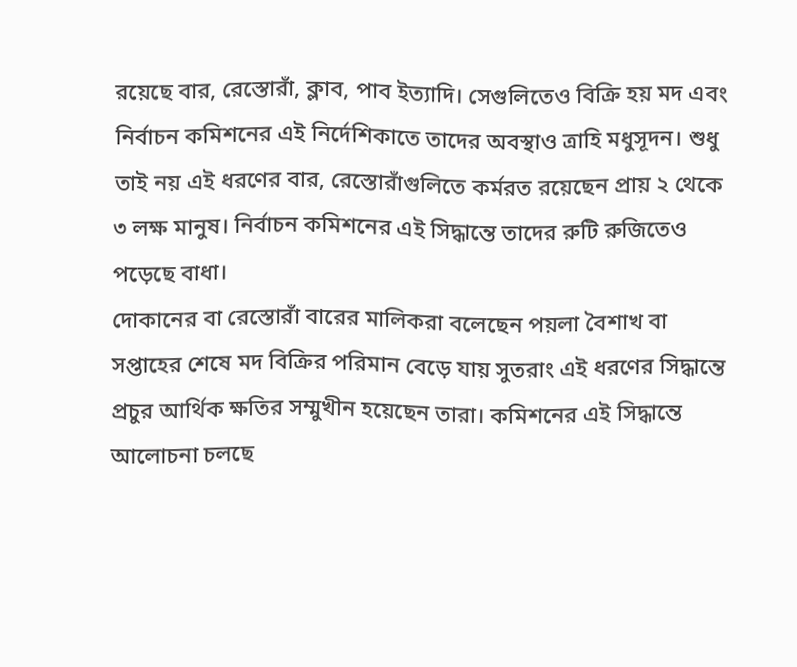রয়েছে বার, রেস্তোরাঁ, ক্লাব, পাব ইত্যাদি। সেগুলিতেও বিক্রি হয় মদ এবং নির্বাচন কমিশনের এই নির্দেশিকাতে তাদের অবস্থাও ত্রাহি মধুসূদন। শুধু তাই নয় এই ধরণের বার, রেস্তোরাঁগুলিতে কর্মরত রয়েছেন প্রায় ২ থেকে ৩ লক্ষ মানুষ। নির্বাচন কমিশনের এই সিদ্ধান্তে তাদের রুটি রুজিতেও পড়েছে বাধা।
দোকানের বা রেস্তোরাঁ বারের মালিকরা বলেছেন পয়লা বৈশাখ বা সপ্তাহের শেষে মদ বিক্রির পরিমান বেড়ে যায় সুতরাং এই ধরণের সিদ্ধান্তে প্রচুর আর্থিক ক্ষতির সম্মুখীন হয়েছেন তারা। কমিশনের এই সিদ্ধান্তে আলোচনা চলছে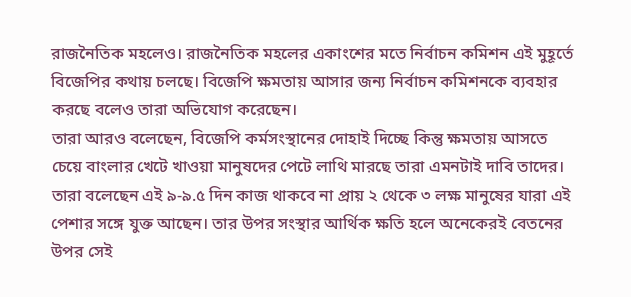রাজনৈতিক মহলেও। রাজনৈতিক মহলের একাংশের মতে নির্বাচন কমিশন এই মুহূর্তে বিজেপির কথায় চলছে। বিজেপি ক্ষমতায় আসার জন্য নির্বাচন কমিশনকে ব্যবহার করছে বলেও তারা অভিযোগ করেছেন।
তারা আরও বলেছেন, বিজেপি কর্মসংস্থানের দোহাই দিচ্ছে কিন্তু ক্ষমতায় আসতে চেয়ে বাংলার খেটে খাওয়া মানুষদের পেটে লাথি মারছে তারা এমনটাই দাবি তাদের। তারা বলেছেন এই ৯-৯.৫ দিন কাজ থাকবে না প্রায় ২ থেকে ৩ লক্ষ মানুষের যারা এই পেশার সঙ্গে যুক্ত আছেন। তার উপর সংস্থার আর্থিক ক্ষতি হলে অনেকেরই বেতনের উপর সেই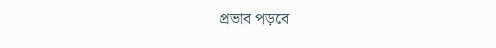প্রভাব পড়বে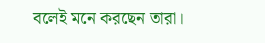বলেই মনে করছেন তারা।